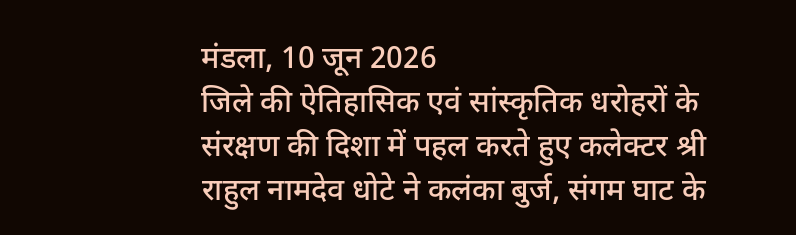मंडला, 10 जून 2026
जिले की ऐतिहासिक एवं सांस्कृतिक धरोहरों के संरक्षण की दिशा में पहल करते हुए कलेक्टर श्री राहुल नामदेव धोटे ने कलंका बुर्ज, संगम घाट के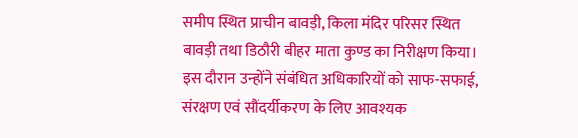समीप स्थित प्राचीन बावड़ी, किला मंदिर परिसर स्थित बावड़ी तथा डिठौरी बीहर माता कुण्ड का निरीक्षण किया। इस दौरान उन्होंने संबंधित अधिकारियों को साफ-सफाई, संरक्षण एवं सौंदर्यीकरण के लिए आवश्यक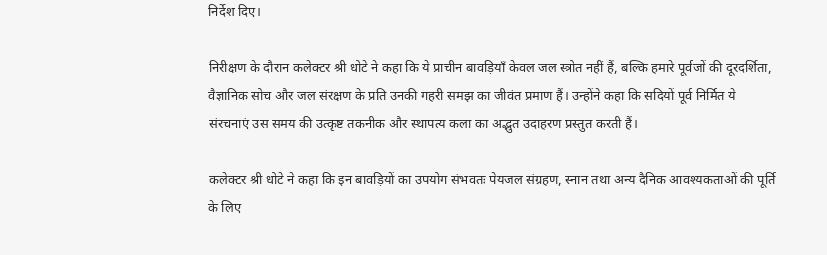निर्देश दिए।

निरीक्षण के दौरान कलेक्टर श्री धोटे ने कहा कि ये प्राचीन बावड़ियाँ केवल जल स्त्रोत नहीं हैं, बल्कि हमारे पूर्वजों की दूरदर्शिता, वैज्ञानिक सोच और जल संरक्षण के प्रति उनकी गहरी समझ का जीवंत प्रमाण हैं। उन्होंने कहा कि सदियों पूर्व निर्मित ये संरचनाएं उस समय की उत्कृष्ट तकनीक और स्थापत्य कला का अद्भुत उदाहरण प्रस्तुत करती हैं।

कलेक्टर श्री धोटे ने कहा कि इन बावड़ियों का उपयोग संभवतः पेयजल संग्रहण, स्नान तथा अन्य दैनिक आवश्यकताओं की पूर्ति के लिए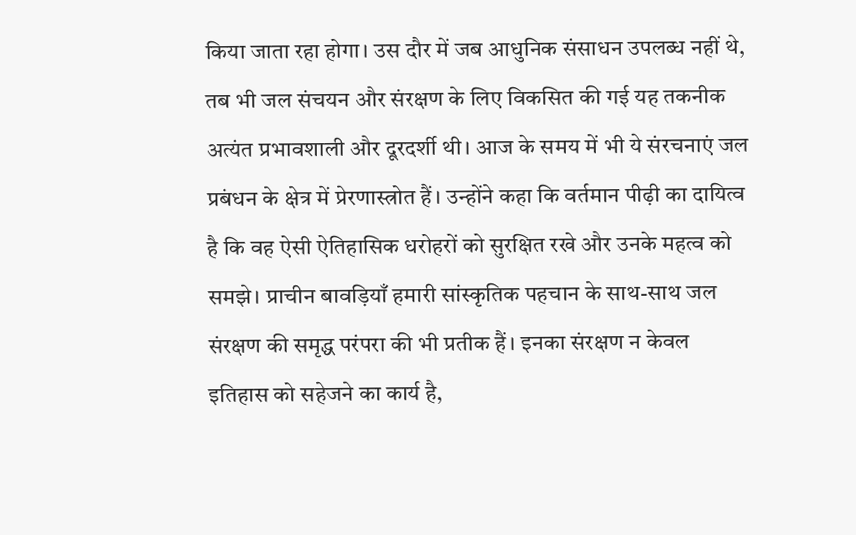किया जाता रहा होगा। उस दौर में जब आधुनिक संसाधन उपलब्ध नहीं थे, तब भी जल संचयन और संरक्षण के लिए विकसित की गई यह तकनीक अत्यंत प्रभावशाली और दूरदर्शी थी। आज के समय में भी ये संरचनाएं जल प्रबंधन के क्षेत्र में प्रेरणास्त्रोत हैं। उन्होंने कहा कि वर्तमान पीढ़ी का दायित्व है कि वह ऐसी ऐतिहासिक धरोहरों को सुरक्षित रखे और उनके महत्व को समझे। प्राचीन बावड़ियाँ हमारी सांस्कृतिक पहचान के साथ-साथ जल संरक्षण की समृद्ध परंपरा की भी प्रतीक हैं। इनका संरक्षण न केवल इतिहास को सहेजने का कार्य है,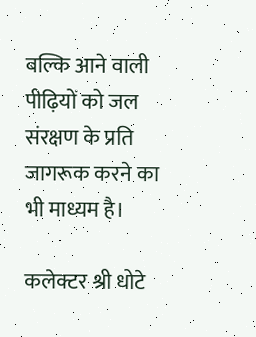बल्कि आने वाली पीढ़ियों को जल संरक्षण के प्रति जागरूक करने का भी माध्यम है।

कलेक्टर श्री धोटे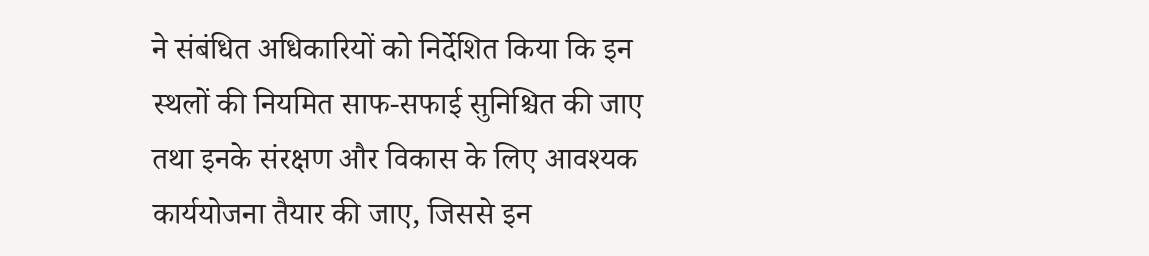ने संबंधित अधिकारियों को निर्देशित किया कि इन स्थलों की नियमित साफ-सफाई सुनिश्चित की जाए तथा इनके संरक्षण और विकास के लिए आवश्यक कार्ययोजना तैयार की जाए, जिससे इन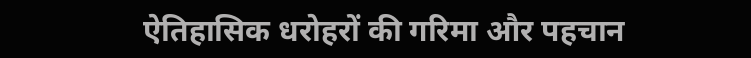ऐतिहासिक धरोहरों की गरिमा और पहचान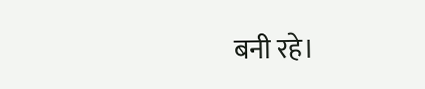बनी रहे।